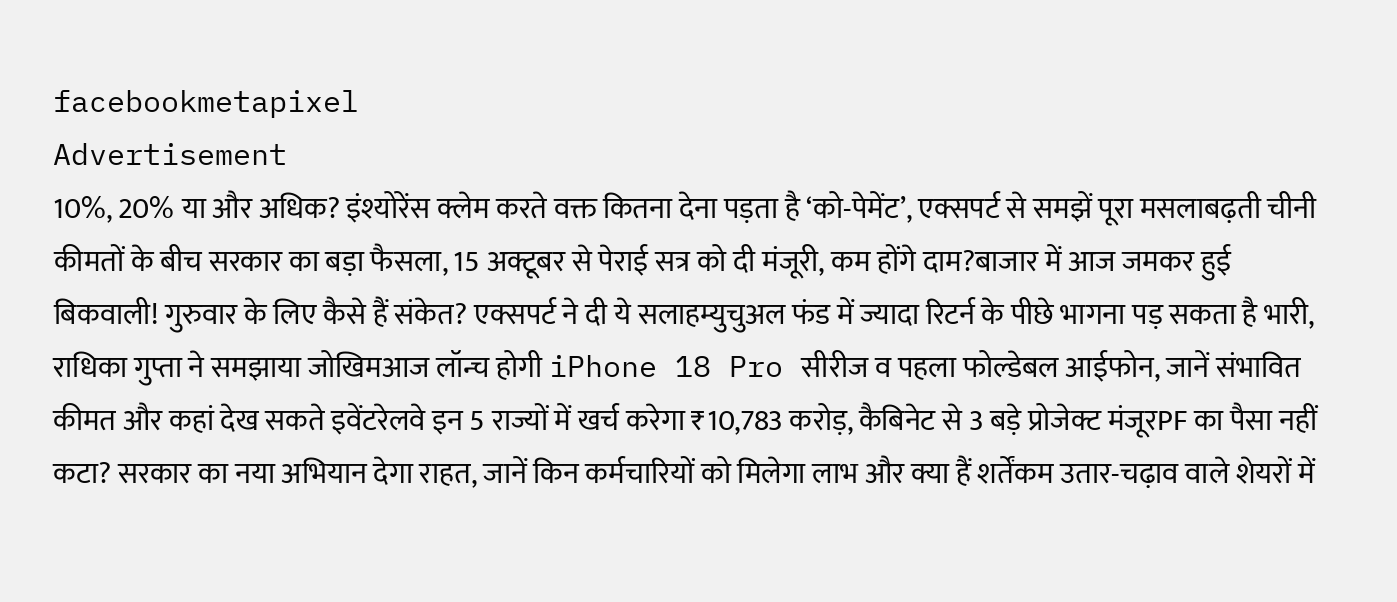facebookmetapixel
Advertisement
10%, 20% या और अधिक? इंश्योरेंस क्लेम करते वक्त कितना देना पड़ता है ‘को-पेमेंट’, एक्सपर्ट से समझें पूरा मसलाबढ़ती चीनी कीमतों के बीच सरकार का बड़ा फैसला, 15 अक्टूबर से पेराई सत्र को दी मंजूरी, कम होंगे दाम?बाजार में आज जमकर हुई बिकवाली! गुरुवार के लिए कैसे हैं संकेत? एक्सपर्ट ने दी ये सलाहम्युचुअल फंड में ज्यादा रिटर्न के पीछे भागना पड़ सकता है भारी, राधिका गुप्ता ने समझाया जोखिमआज लॉन्च होगी iPhone 18 Pro सीरीज व पहला फोल्डेबल आईफोन, जानें संभावित कीमत और कहां देख सकते इवेंटरेलवे इन 5 राज्यों में खर्च करेगा ₹10,783 करोड़, कैबिनेट से 3 बड़े प्रोजेक्ट मंजूरPF का पैसा नहीं कटा? सरकार का नया अभियान देगा राहत, जानें किन कर्मचारियों को मिलेगा लाभ और क्या हैं शर्तेंकम उतार-चढ़ाव वाले शेयरों में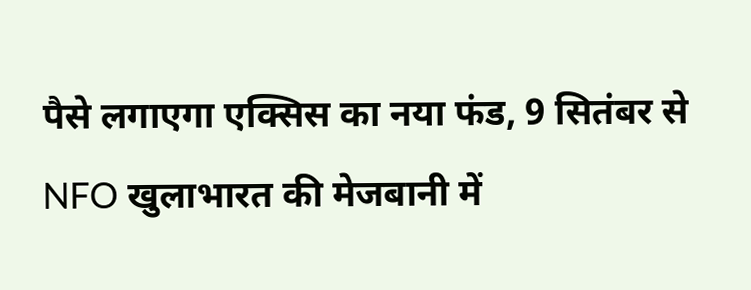पैसे लगाएगा एक्सिस का नया फंड, 9 सितंबर से NFO खुलाभारत की मेजबानी में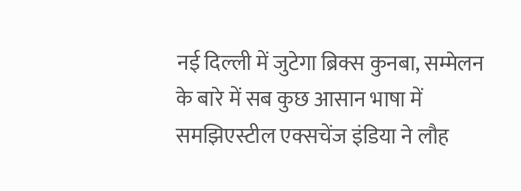नई दिल्ली में जुटेगा ब्रिक्स कुनबा, सम्मेलन के बारे में सब कुछ आसान भाषा में समझिएस्टील एक्सचेंज इंडिया ने लौह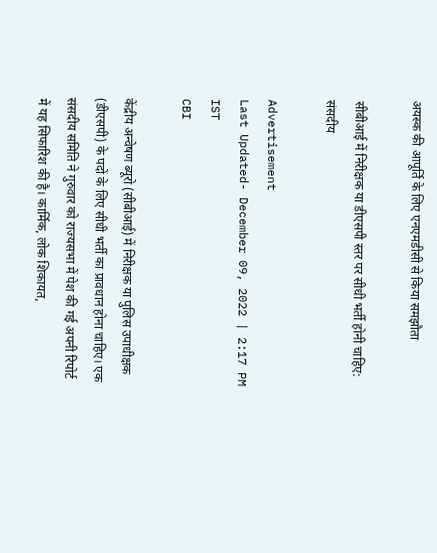अयस्क की आपूर्ति के लिए एनएमडीसी से किया समझौता

सीबीआई में निरीक्षक या डीएसपी स्तर पर सीधी भर्ती होनी चाहिए: संसदीय

Advertisement
Last Updated- December 09, 2022 | 2:17 PM IST
CBI

केंद्रीय अन्वेषण ब्यूरो (सीबीआई) में निरीक्षक या पुलिस उपाधीक्षक (डीएसपी) के पदों के लिए सीधी भर्ती का प्रावधान होना चाहिए। एक संसदीय समिति ने गुरुवार को राज्यसभा में पेश की गई अपनी रिपोर्ट में यह सिफारिश की है। कार्मिक, लोक शिकायत,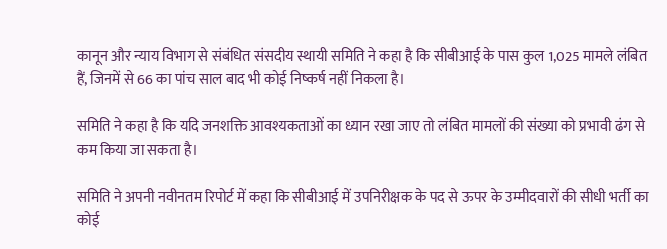कानून और न्याय विभाग से संबंधित संसदीय स्थायी समिति ने कहा है कि सीबीआई के पास कुल 1,025 मामले लंबित हैं, जिनमें से 66 का पांच साल बाद भी कोई निष्कर्ष नहीं निकला है।

समिति ने कहा है कि यदि जनशक्ति आवश्यकताओं का ध्यान रखा जाए तो लंबित मामलों की संख्या को प्रभावी ढंग से कम किया जा सकता है।

समिति ने अपनी नवीनतम रिपोर्ट में कहा कि सीबीआई में उपनिरीक्षक के पद से ऊपर के उम्मीदवारों की सीधी भर्ती का कोई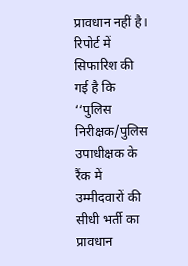प्रावधान नहीं है। रिपोर्ट में सिफारिश की गई है कि ‘‘पुलिस निरीक्षक/पुलिस उपाधीक्षक के रैंक में उम्मीदवारों की सीधी भर्ती का प्रावधान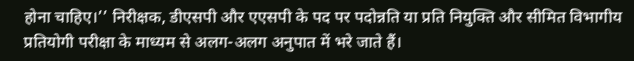होना चाहिए।’’ निरीक्षक, डीएसपी और एएसपी के पद पर पदोन्नति या प्रति नियुक्ति और सीमित विभागीय प्रतियोगी परीक्षा के माध्यम से अलग-अलग अनुपात में भरे जाते हैं।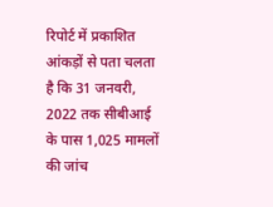रिपोर्ट में प्रकाशित आंकड़ों से पता चलता है कि 31 जनवरी, 2022 तक सीबीआई के पास 1,025 मामलों की जांच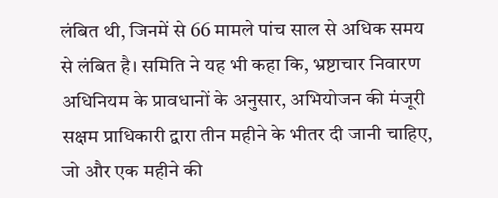लंबित थी, जिनमें से 66 मामले पांच साल से अधिक समय से लंबित है। समिति ने यह भी कहा कि, भ्रष्टाचार निवारण अधिनियम के प्रावधानों के अनुसार, अभियोजन की मंजूरी सक्षम प्राधिकारी द्वारा तीन महीने के भीतर दी जानी चाहिए, जो और एक महीने की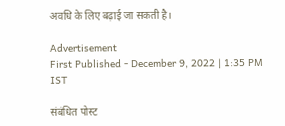अवधि के लिए बढ़ाई जा सकती है।

Advertisement
First Published - December 9, 2022 | 1:35 PM IST

संबंधित पोस्ट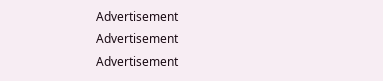Advertisement
Advertisement
Advertisement